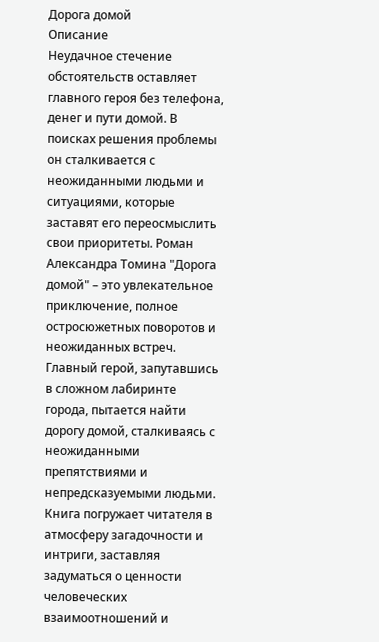Дорога домой
Описание
Неудачное стечение обстоятельств оставляет главного героя без телефона, денег и пути домой. В поисках решения проблемы он сталкивается с неожиданными людьми и ситуациями, которые заставят его переосмыслить свои приоритеты. Роман Александра Томина "Дорога домой" – это увлекательное приключение, полное остросюжетных поворотов и неожиданных встреч. Главный герой, запутавшись в сложном лабиринте города, пытается найти дорогу домой, сталкиваясь с неожиданными препятствиями и непредсказуемыми людьми. Книга погружает читателя в атмосферу загадочности и интриги, заставляя задуматься о ценности человеческих взаимоотношений и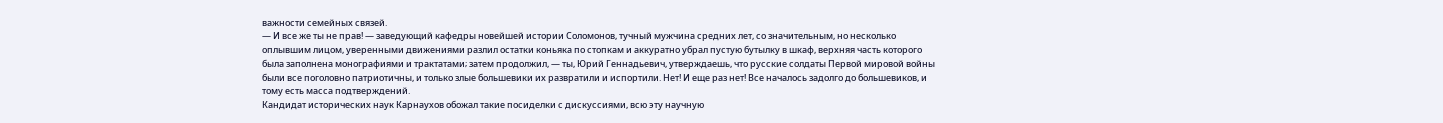важности семейных связей.
— И все же ты не прав! — заведующий кафедры новейшей истории Соломонов, тучный мужчина средних лет, со значительным, но несколько оплывшим лицом, уверенными движениями разлил остатки коньяка по стопкам и аккуратно убрал пустую бутылку в шкаф, верхняя часть которого была заполнена монографиями и трактатами; затем продолжил, — ты, Юрий Геннадьевич, утверждаешь, что русские солдаты Первой мировой войны были все поголовно патриотичны, и только злые большевики их развратили и испортили. Нет! И еще раз нет! Все началось задолго до большевиков, и тому есть масса подтверждений.
Кандидат исторических наук Карнаухов обожал такие посиделки с дискуссиями, всю эту научную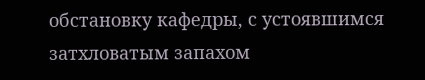обстановку кафедры, с устоявшимся затхловатым запахом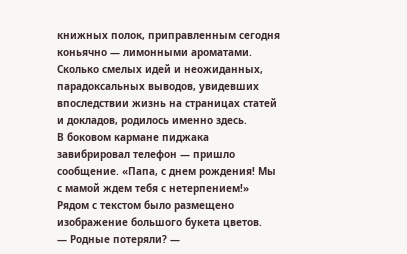книжных полок, приправленным сегодня коньячно — лимонными ароматами. Сколько смелых идей и неожиданных, парадоксальных выводов, увидевших впоследствии жизнь на страницах статей и докладов, родилось именно здесь.
В боковом кармане пиджака завибрировал телефон — пришло сообщение. «Папа, с днем рождения! Мы с мамой ждем тебя с нетерпением!» Рядом с текстом было размещено изображение большого букета цветов.
— Родные потеряли? —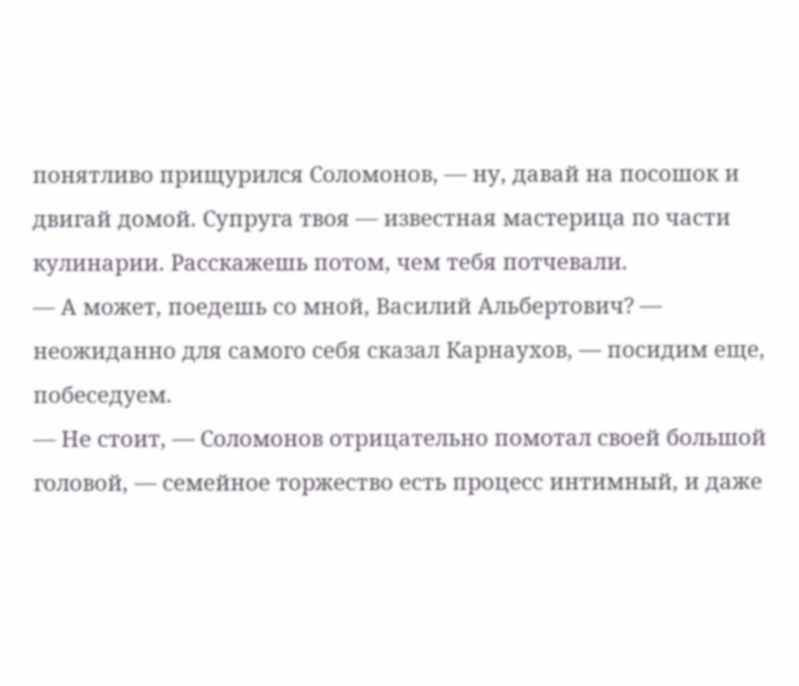понятливо прищурился Соломонов, — ну, давай на посошок и двигай домой. Супруга твоя — известная мастерица по части кулинарии. Расскажешь потом, чем тебя потчевали.
— А может, поедешь со мной, Василий Альбертович? — неожиданно для самого себя сказал Карнаухов, — посидим еще, побеседуем.
— Не стоит, — Соломонов отрицательно помотал своей большой головой, — семейное торжество есть процесс интимный, и даже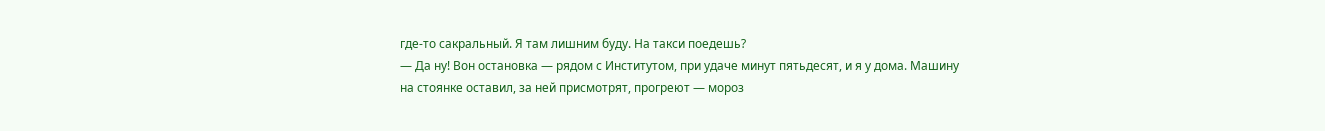где-то сакральный. Я там лишним буду. На такси поедешь?
— Да ну! Вон остановка — рядом с Институтом, при удаче минут пятьдесят, и я у дома. Машину на стоянке оставил, за ней присмотрят, прогреют — мороз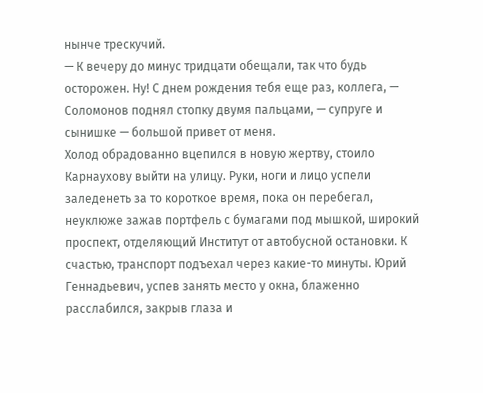нынче трескучий.
— К вечеру до минус тридцати обещали, так что будь осторожен. Ну! С днем рождения тебя еще раз, коллега, — Соломонов поднял стопку двумя пальцами, — супруге и сынишке — большой привет от меня.
Холод обрадованно вцепился в новую жертву, стоило Карнаухову выйти на улицу. Руки, ноги и лицо успели заледенеть за то короткое время, пока он перебегал, неуклюже зажав портфель с бумагами под мышкой, широкий проспект, отделяющий Институт от автобусной остановки. К счастью, транспорт подъехал через какие-то минуты. Юрий Геннадьевич, успев занять место у окна, блаженно расслабился, закрыв глаза и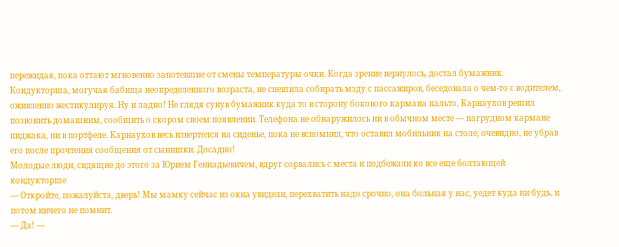пережидая, пока оттают мгновенно запотевшие от смены температуры очки. Когда зрение вернулось, достал бумажник. Кондукторша, могучая бабища неопределенного возраста, не спешила собирать мзду с пассажиров, беседовала о чем-то с водителем, оживленно жестикулируя. Ну и ладно! Не глядя сунув бумажник куда то в сторону бокового кармана пальто, Карнаухов решил позвонить домашним, сообщить о скором своем появлении. Телефона не обнаружилось ни в обычном месте — нагрудном кармане пиджака, ни в портфеле. Карнаухов весь извертелся на сиденье, пока не вспомнил, что оставил мобильник на столе, очевидно, не убрав его после прочтения сообщения от сынишки. Досадно!
Молодые люди, сидящие до этого за Юрием Геннадьевичем, вдруг сорвались с места и подбежали ко все еще болтающей кондукторше
— Откройте, пожалуйста, дверь! Мы мамку сейчас из окна увидели, перехватить надо срочно, она больная у нас, уедет куда ни будь, и потом ничего не помнит.
— Да! —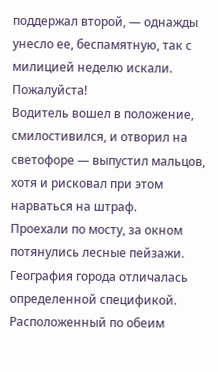поддержал второй, — однажды унесло ее, беспамятную, так с милицией неделю искали. Пожалуйста!
Водитель вошел в положение, смилостивился, и отворил на светофоре — выпустил мальцов, хотя и рисковал при этом нарваться на штраф.
Проехали по мосту, за окном потянулись лесные пейзажи. География города отличалась определенной спецификой. Расположенный по обеим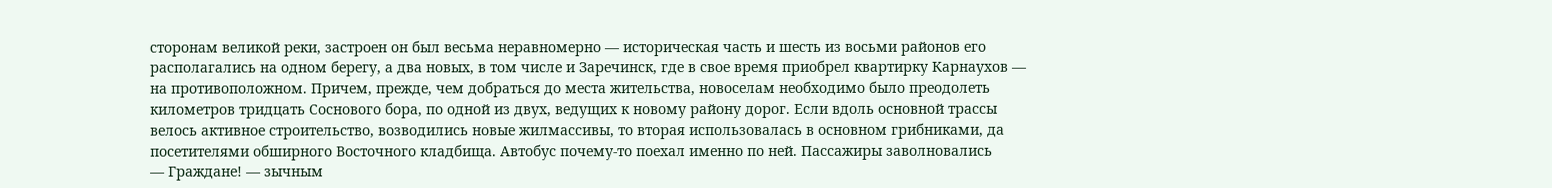сторонам великой реки, застроен он был весьма неравномерно — историческая часть и шесть из восьми районов его располагались на одном берегу, а два новых, в том числе и Заречинск, где в свое время приобрел квартирку Карнаухов — на противоположном. Причем, прежде, чем добраться до места жительства, новоселам необходимо было преодолеть километров тридцать Соснового бора, по одной из двух, ведущих к новому району дорог. Если вдоль основной трассы велось активное строительство, возводились новые жилмассивы, то вторая использовалась в основном грибниками, да посетителями обширного Восточного кладбища. Автобус почему-то поехал именно по ней. Пассажиры заволновались
— Граждане! — зычным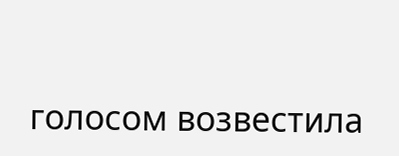голосом возвестила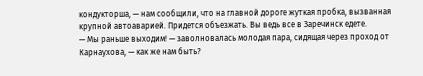кондукторша, — нам сообщили, что на главной дороге жуткая пробка, вызванная крупной автоаварией. Придется объезжать. Вы ведь все в Заречинск едете.
— Мы раньше выходим! — заволновалась молодая пара, сидящая через проход от Карнаухова, — как же нам быть?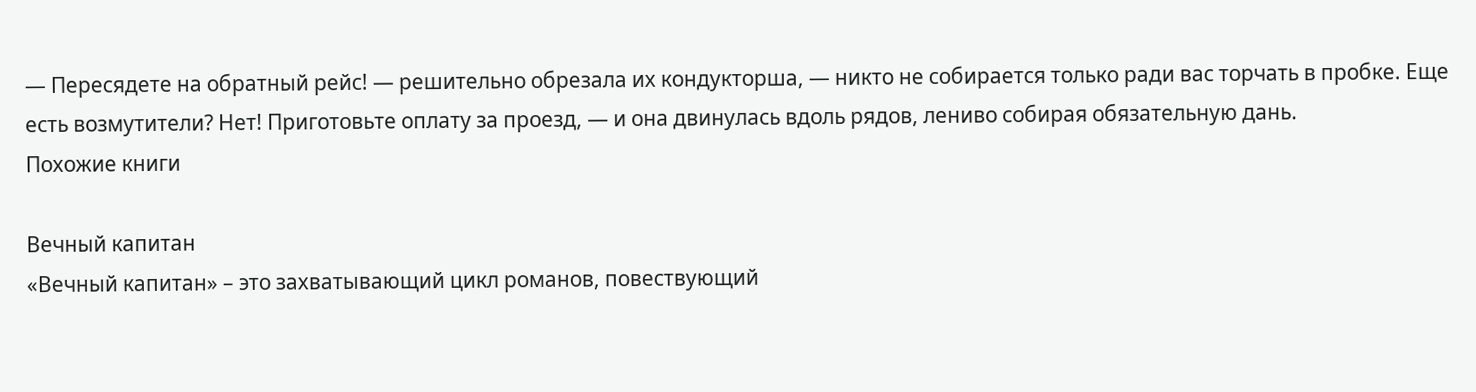— Пересядете на обратный рейс! — решительно обрезала их кондукторша, — никто не собирается только ради вас торчать в пробке. Еще есть возмутители? Нет! Приготовьте оплату за проезд, — и она двинулась вдоль рядов, лениво собирая обязательную дань.
Похожие книги

Вечный капитан
«Вечный капитан» – это захватывающий цикл романов, повествующий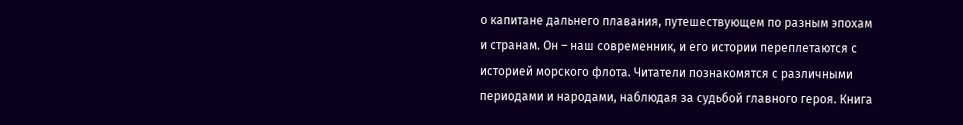о капитане дальнего плавания, путешествующем по разным эпохам и странам. Он – наш современник, и его истории переплетаются с историей морского флота. Читатели познакомятся с различными периодами и народами, наблюдая за судьбой главного героя. Книга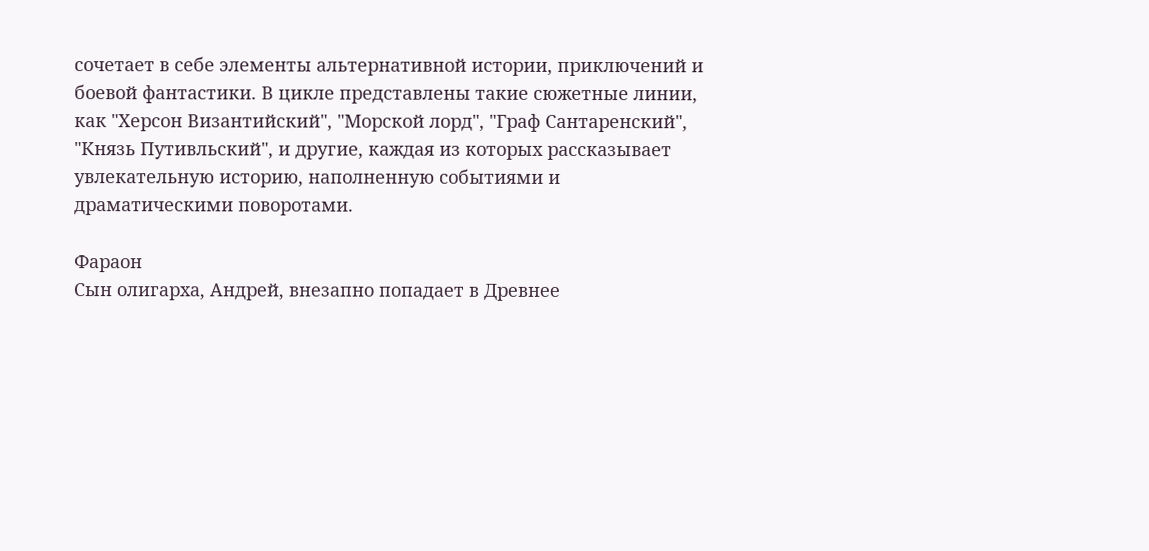сочетает в себе элементы альтернативной истории, приключений и боевой фантастики. В цикле представлены такие сюжетные линии, как "Херсон Византийский", "Морской лорд", "Граф Сантаренский", "Князь Путивльский", и другие, каждая из которых рассказывает увлекательную историю, наполненную событиями и драматическими поворотами.

Фараон
Сын олигарха, Андрей, внезапно попадает в Древнее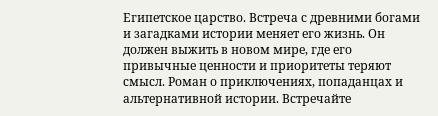Египетское царство. Встреча с древними богами и загадками истории меняет его жизнь. Он должен выжить в новом мире, где его привычные ценности и приоритеты теряют смысл. Роман о приключениях, попаданцах и альтернативной истории. Встречайте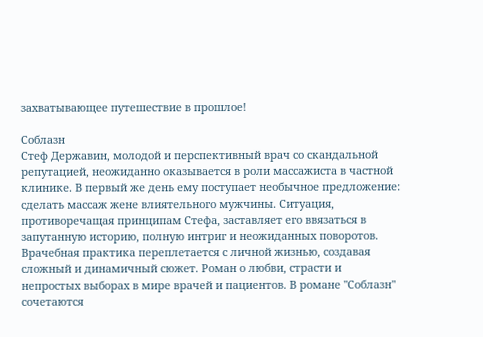захватывающее путешествие в прошлое!

Соблазн
Стеф Державин, молодой и перспективный врач со скандальной репутацией, неожиданно оказывается в роли массажиста в частной клинике. В первый же день ему поступает необычное предложение: сделать массаж жене влиятельного мужчины. Ситуация, противоречащая принципам Стефа, заставляет его ввязаться в запутанную историю, полную интриг и неожиданных поворотов. Врачебная практика переплетается с личной жизнью, создавая сложный и динамичный сюжет. Роман о любви, страсти и непростых выборах в мире врачей и пациентов. В романе "Соблазн" сочетаются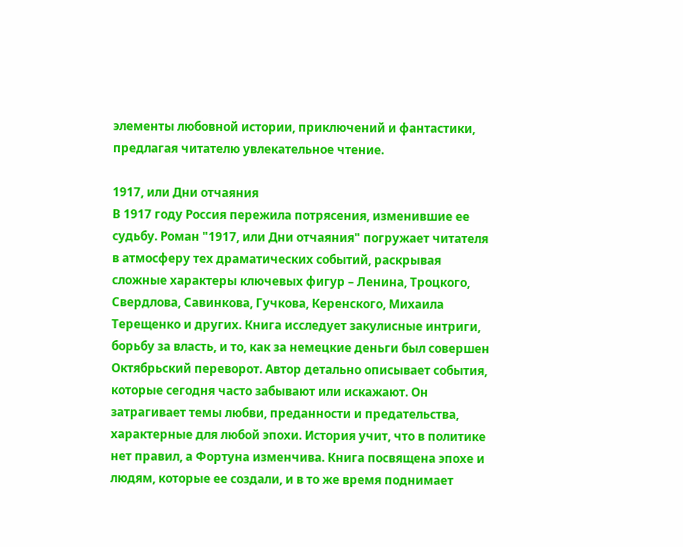элементы любовной истории, приключений и фантастики, предлагая читателю увлекательное чтение.

1917, или Дни отчаяния
В 1917 году Россия пережила потрясения, изменившие ее судьбу. Роман "1917, или Дни отчаяния" погружает читателя в атмосферу тех драматических событий, раскрывая сложные характеры ключевых фигур – Ленина, Троцкого, Свердлова, Савинкова, Гучкова, Керенского, Михаила Терещенко и других. Книга исследует закулисные интриги, борьбу за власть, и то, как за немецкие деньги был совершен Октябрьский переворот. Автор детально описывает события, которые сегодня часто забывают или искажают. Он затрагивает темы любви, преданности и предательства, характерные для любой эпохи. История учит, что в политике нет правил, а Фортуна изменчива. Книга посвящена эпохе и людям, которые ее создали, и в то же время поднимает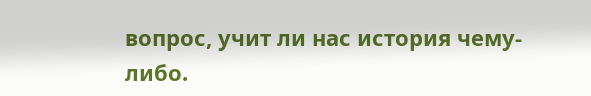вопрос, учит ли нас история чему-либо.